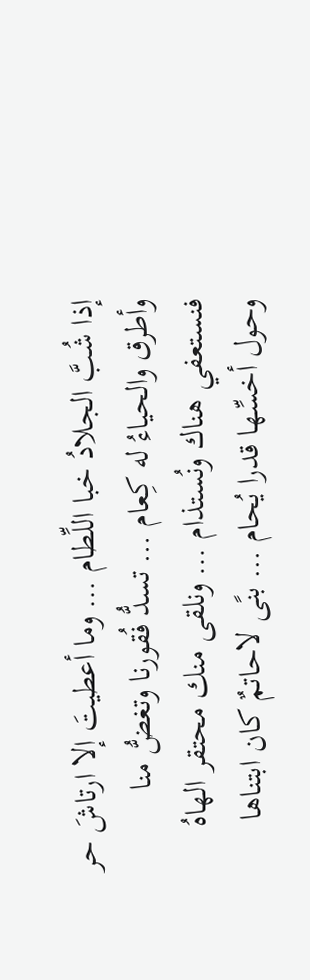إذا شُبَّ الجلادُ خبا اللِّطام … وما أعطيتَ إلا ارتاشَ حر
وأطرق والحياءُ له كِعام … تسدُّ فُقورنا وتغضُّ منا
فنستعفي هناك ونُستذام … ونلقى منك محتقر الهاهُ
وحول أخسِّها قدرا يُحام … بنًى لاحاتمٌ كان ابتناها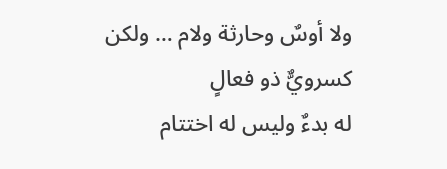ولا أوسٌ وحارثة ولام … ولكن كسرويٌّ ذو فعالٍ
له بدءٌ وليس له اختتام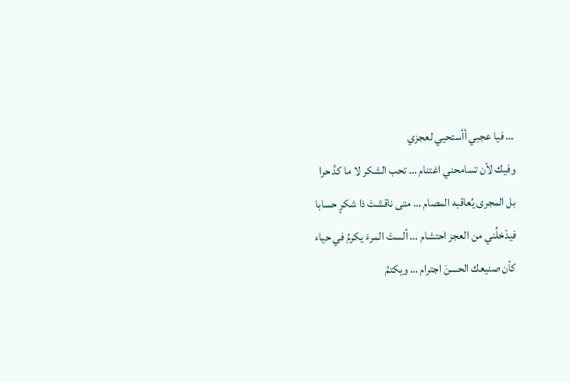… فيا عجبي أأستحيي لعجزي
وفيك لأن تسامحني اغتنام … تحب الشكر لا ما كدَّ حرا
بل المجرى يُعاقبه المصام … متى ناقشتَ ذا شكرٍ حسابا
فيدْخلُني من العجز احتشام … ألستَ المرءَ يكرمُ في حياء
كأن صنيعك الحسنَ اجترام … ويكتمُ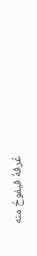عُرفهُ فيفوحُ منه